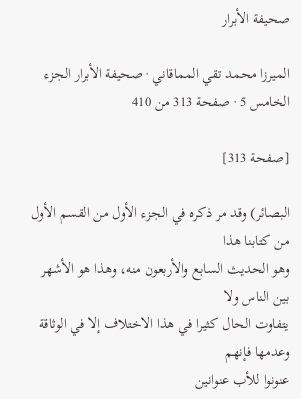صحيفة الأبرار

الميرزا محمد تقي المماقاني · صحيفة الأبرار الجزء الخامس 5 · صفحة 313 من 410

[صفحة 313]

البصائر) وقد مر ذكره في الجزء الأول من القسم الأول من كتابنا هذا
وهو الحديث السابع والأربعون منه، وهذا هو الأشهر بين الناس ولا
يتفاوت الحال كثيرا في هذا الاختلاف إلا في الوثاقة وعدمها فإنهم
عنونوا للأب عنوانين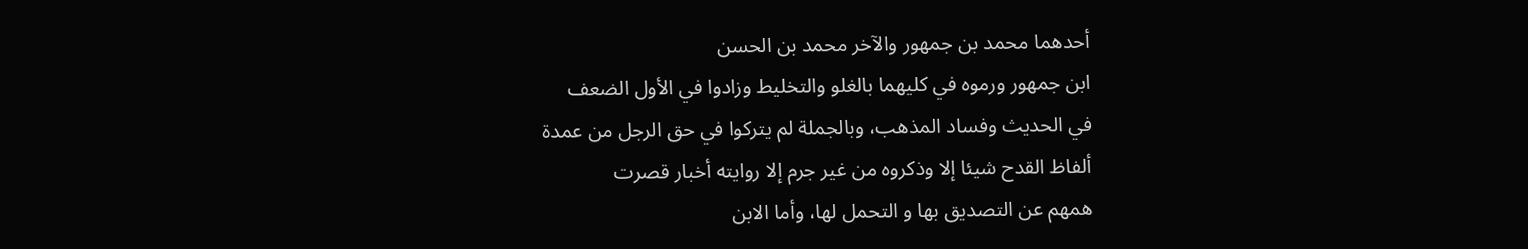أحدهما محمد بن جمهور والآخر محمد بن الحسن
ابن جمهور ورموه في كليهما بالغلو والتخليط وزادوا في الأول الضعف
في الحديث وفساد المذهب، وبالجملة لم يتركوا في حق الرجل من عمدة
ألفاظ القدح شيئا إلا وذكروه من غير جرم إلا روايته أخبار قصرت
همهم عن التصديق بها و التحمل لها، وأما الابن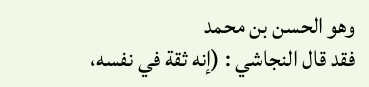وهو الحسن بن محمد
فقد قال النجاشي : (إنه ثقة في نفسه،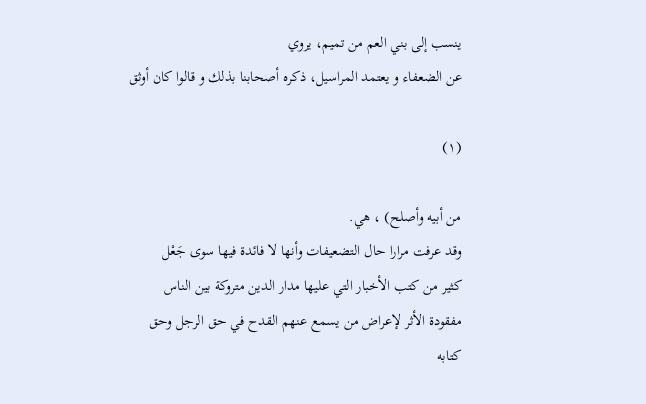ينسب إلى بني العم من تميم، يروي
عن الضعفاء و يعتمد المراسيل، ذكره أصحابنا بذلك و قالوا كان أوثق

(۱)

من أبيه وأصلح) ، هي.
وقد عرفت مرارا حال التضعيفات وأنها لا فائدة فيها سوى جَعْل
كثير من كتب الأخبار التي عليها مدار الدين متروكة بين الناس
مفقودة الأثر لإعراض من يسمع عنهم القدح في حق الرجل وحق
كتابه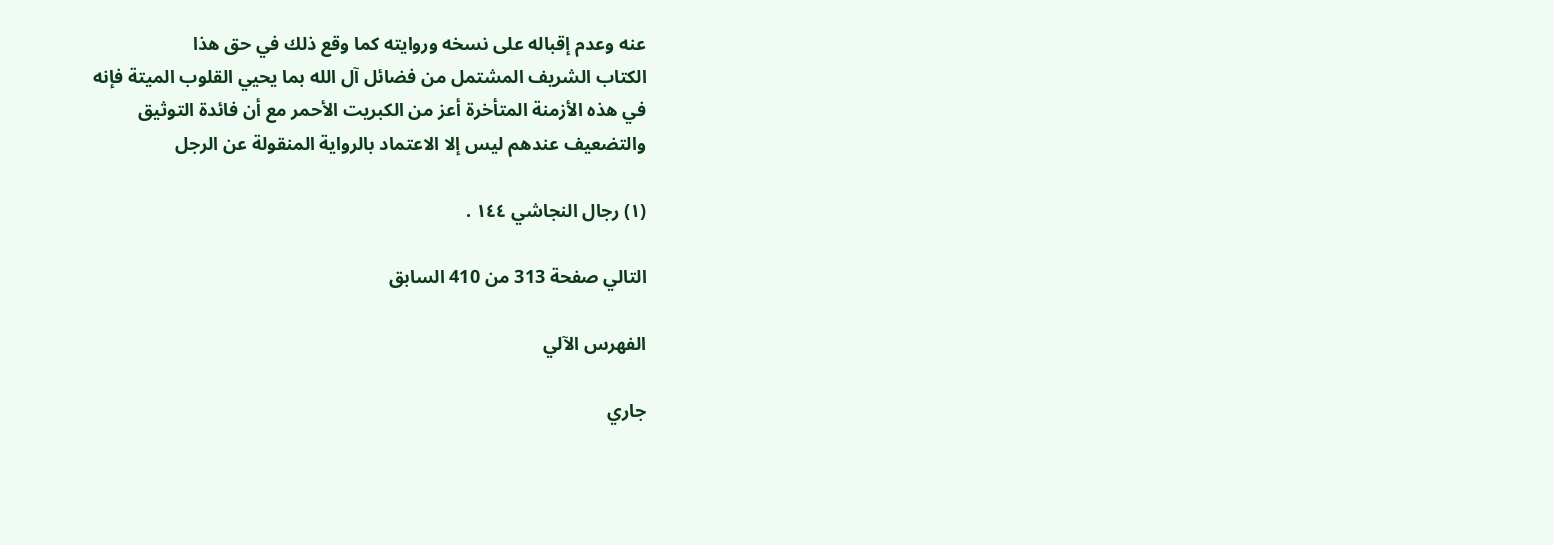عنه وعدم إقباله على نسخه وروايته كما وقع ذلك في حق هذا
الكتاب الشريف المشتمل من فضائل آل الله بما يحيي القلوب الميتة فإنه
في هذه الأزمنة المتأخرة أعز من الكبريت الأحمر مع أن فائدة التوثيق
والتضعيف عندهم ليس إلا الاعتماد بالرواية المنقولة عن الرجل

(۱) رجال النجاشي ١٤٤ .

التالي صفحة 313 من 410 السابق

الفهرس الآلي

جاري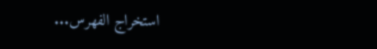استخراج الفهرس...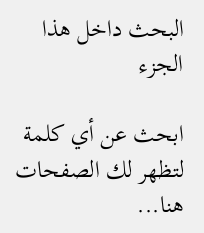البحث داخل هذا الجزء

ابحث عن أي كلمة لتظهر لك الصفحات هنا...